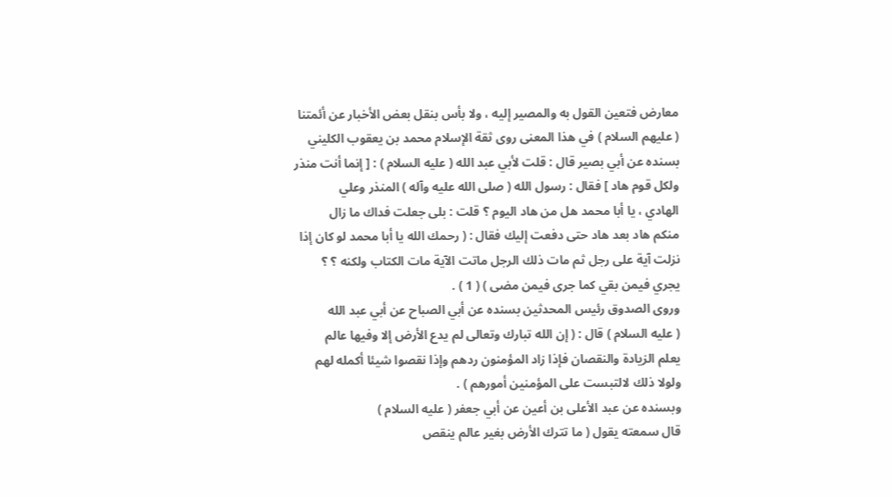معارض فتعين القول به والمصير إليه ، ولا بأس بنقل بعض الأخبار عن أئمتنا
( عليهم السلام ) في هذا المعنى روى ثقة الإسلام محمد بن يعقوب الكليني
بسنده عن أبي بصير قال : قلت لأبي عبد الله ( عليه السلام ) : [ إنما أنت منذر
ولكل قوم هاد ] فقال : رسول الله ( صلى الله عليه وآله ) المنذر وعلي
الهادي ، يا أبا محمد هل من هاد اليوم ؟ قلت : بلى جعلت فداك ما زال
منكم هاد بعد هاد حتى دفعت إليك فقال : ( رحمك الله يا أبا محمد لو كان إذا
نزلت آية على رجل ثم مات ذلك الرجل ماتت الآية مات الكتاب ولكنه ؟ ؟
يجري فيمن بقي كما جرى فيمن مضى ) ( 1 ) .
وروى الصدوق رئيس المحدثين بسنده عن أبي الصباح عن أبي عبد الله
( عليه السلام ) قال : ( إن الله تبارك وتعالى لم يدع الأرض إلا وفيها عالم
يعلم الزيادة والنقصان فإذا زاد المؤمنون ردهم وإذا نقصوا شيئا أكمله لهم
ولولا ذلك لالتبست على المؤمنين أمورهم ) .
وبسنده عن عبد الأعلى بن أعين عن أبي جعفر ( عليه السلام )
قال سمعته يقول ( ما تترك الأرض بغير عالم ينقص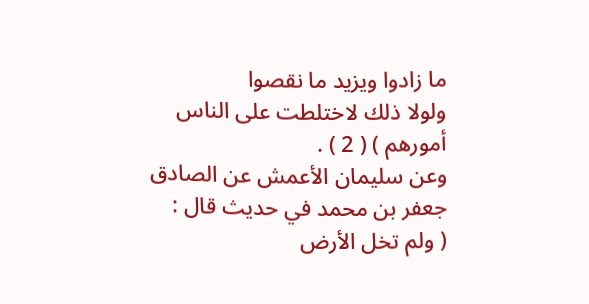ما زادوا ويزيد ما نقصوا
ولولا ذلك لاختلطت على الناس أمورهم ) ( 2 ) .
وعن سليمان الأعمش عن الصادق جعفر بن محمد في حديث قال :
( ولم تخل الأرض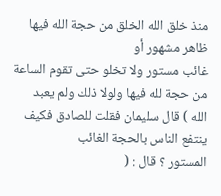منذ خلق الله الخلق من حجة الله فيها ظاهر مشهور أو
غائب مستور ولا تخلو حتى تقوم الساعة من حجة لله فيها ولولا ذلك ولم يعبد
الله ) قال سليمان فقلت للصادق فكيف ينتفع الناس بالحجة الغائب
المستور ؟ قال : (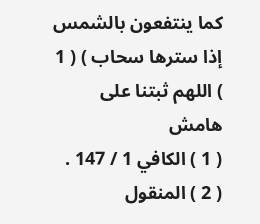كما ينتفعون بالشمس إذا سترها سحاب ) ( 1 ) اللهم ثبتنا على
هامش
( 1 ) الكافي 1 / 147 .
( 2 ) المنقول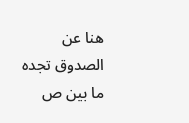هنا عن الصدوق تجده ما بين ص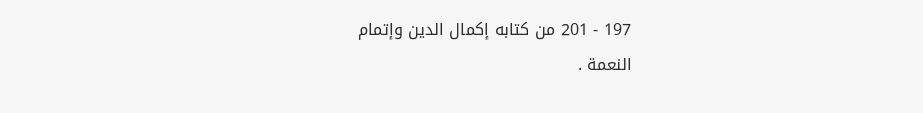197 - 201 من كتابه إكمال الدين وإتمام
النعمة .